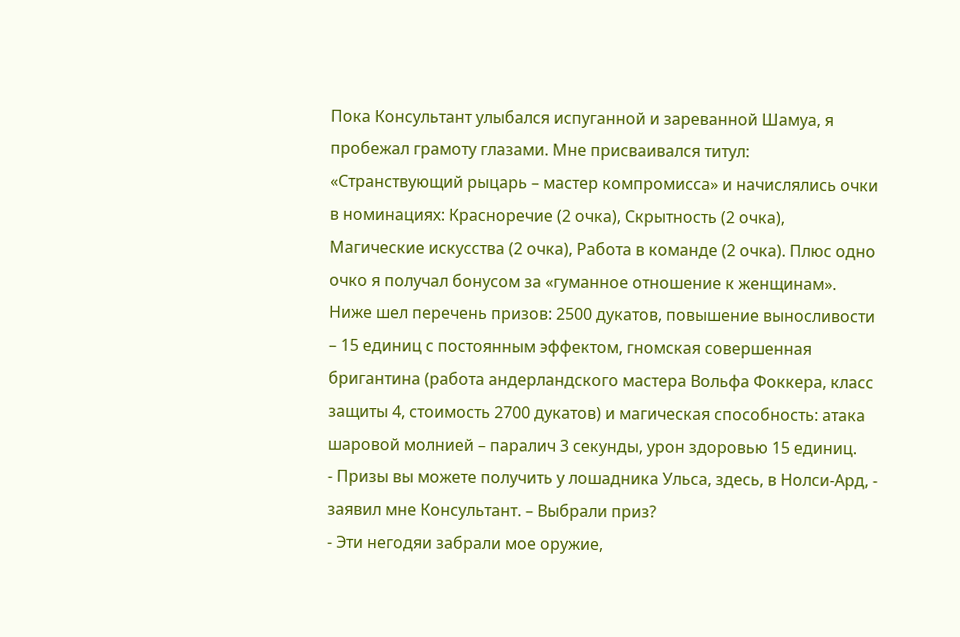Пока Консультант улыбался испуганной и зареванной Шамуа, я пробежал грамоту глазами. Мне присваивался титул: «Странствующий рыцарь – мастер компромисса» и начислялись очки в номинациях: Красноречие (2 очка), Скрытность (2 очка), Магические искусства (2 очка), Работа в команде (2 очка). Плюс одно очко я получал бонусом за «гуманное отношение к женщинам». Ниже шел перечень призов: 2500 дукатов, повышение выносливости – 15 единиц с постоянным эффектом, гномская совершенная бригантина (работа андерландского мастера Вольфа Фоккера, класс защиты 4, стоимость 2700 дукатов) и магическая способность: атака шаровой молнией – паралич 3 секунды, урон здоровью 15 единиц.
- Призы вы можете получить у лошадника Ульса, здесь, в Нолси-Ард, - заявил мне Консультант. – Выбрали приз?
- Эти негодяи забрали мое оружие,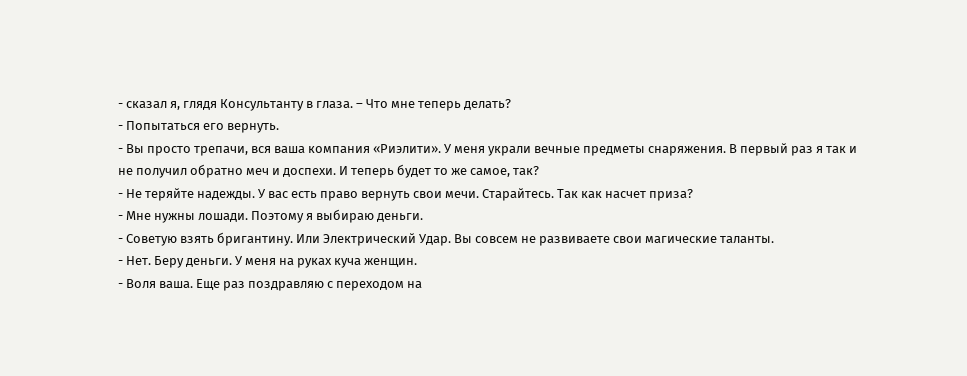- сказал я, глядя Консультанту в глаза. – Что мне теперь делать?
- Попытаться его вернуть.
- Вы просто трепачи, вся ваша компания «Риэлити». У меня украли вечные предметы снаряжения. В первый раз я так и не получил обратно меч и доспехи. И теперь будет то же самое, так?
- Не теряйте надежды. У вас есть право вернуть свои мечи. Старайтесь. Так как насчет приза?
- Мне нужны лошади. Поэтому я выбираю деньги.
- Советую взять бригантину. Или Электрический Удар. Вы совсем не развиваете свои магические таланты.
- Нет. Беру деньги. У меня на руках куча женщин.
- Воля ваша. Еще раз поздравляю с переходом на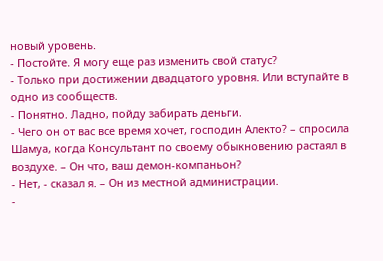новый уровень.
- Постойте. Я могу еще раз изменить свой статус?
- Только при достижении двадцатого уровня. Или вступайте в одно из сообществ.
- Понятно. Ладно, пойду забирать деньги.
- Чего он от вас все время хочет, господин Алекто? – спросила Шамуа, когда Консультант по своему обыкновению растаял в воздухе. – Он что, ваш демон-компаньон?
- Нет, - сказал я. – Он из местной администрации.
-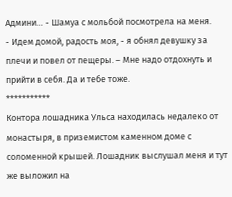Админи… - Шамуа с мольбой посмотрела на меня.
- Идем домой, радость моя, - я обнял девушку за плечи и повел от пещеры. – Мне надо отдохнуть и прийти в себя. Да и тебе тоже.
***********
Контора лошадника Ульса находилась недалеко от монастыря, в приземистом каменном доме с соломенной крышей. Лошадник выслушал меня и тут же выложил на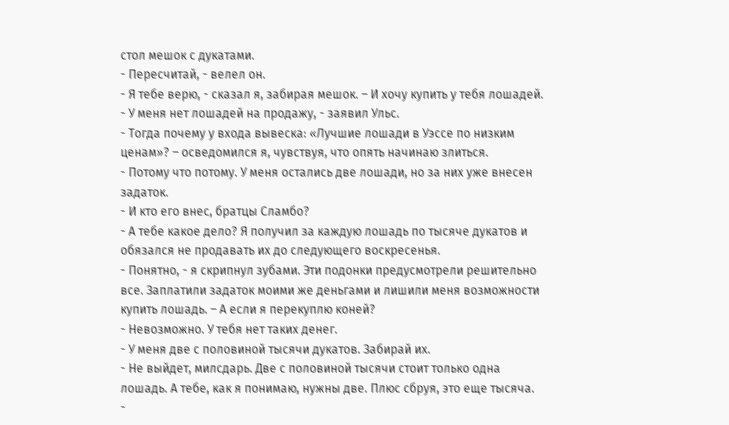стол мешок с дукатами.
- Пересчитай, - велел он.
- Я тебе верю, - сказал я, забирая мешок. – И хочу купить у тебя лошадей.
- У меня нет лошадей на продажу, - заявил Ульс.
- Тогда почему у входа вывеска: «Лучшие лошади в Уэссе по низким ценам»? – осведомился я, чувствуя, что опять начинаю злиться.
- Потому что потому. У меня остались две лошади, но за них уже внесен задаток.
- И кто его внес, братцы Сламбо?
- А тебе какое дело? Я получил за каждую лошадь по тысяче дукатов и обязался не продавать их до следующего воскресенья.
- Понятно, - я скрипнул зубами. Эти подонки предусмотрели решительно все. Заплатили задаток моими же деньгами и лишили меня возможности купить лошадь. – А если я перекуплю коней?
- Невозможно. У тебя нет таких денег.
- У меня две с половиной тысячи дукатов. Забирай их.
- Не выйдет, милсдарь. Две с половиной тысячи стоит только одна лошадь. А тебе, как я понимаю, нужны две. Плюс сбруя, это еще тысяча.
-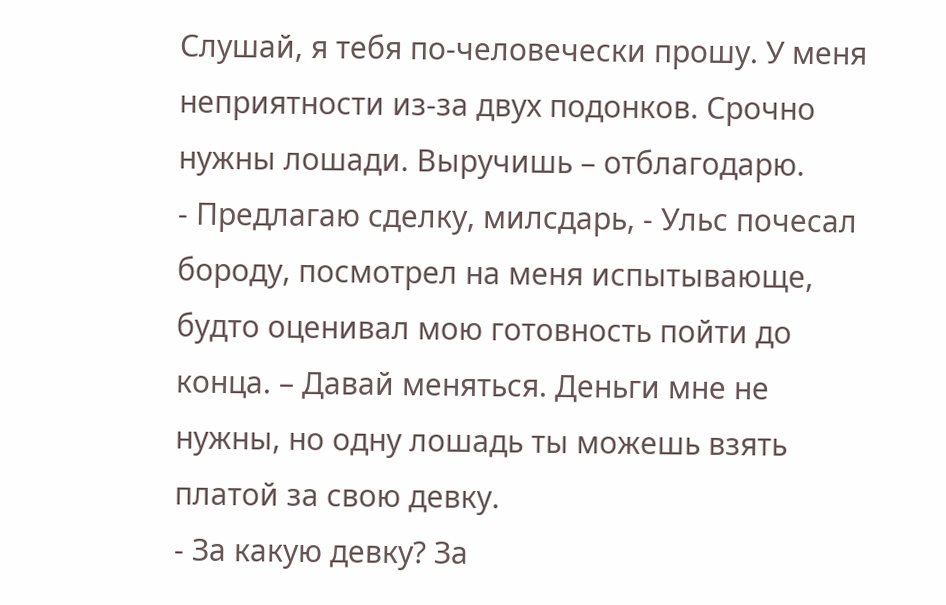Слушай, я тебя по-человечески прошу. У меня неприятности из-за двух подонков. Срочно нужны лошади. Выручишь – отблагодарю.
- Предлагаю сделку, милсдарь, - Ульс почесал бороду, посмотрел на меня испытывающе, будто оценивал мою готовность пойти до конца. – Давай меняться. Деньги мне не нужны, но одну лошадь ты можешь взять платой за свою девку.
- За какую девку? За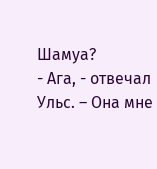Шамуа?
- Ага, - отвечал Ульс. – Она мне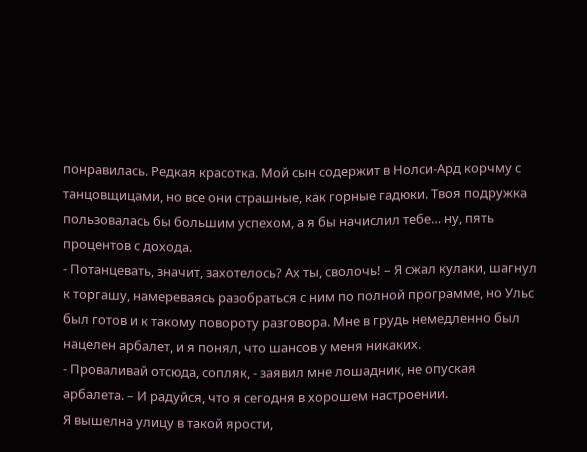понравилась. Редкая красотка. Мой сын содержит в Нолси-Ард корчму с танцовщицами, но все они страшные, как горные гадюки. Твоя подружка пользовалась бы большим успехом, а я бы начислил тебе… ну, пять процентов с дохода.
- Потанцевать, значит, захотелось? Ах ты, сволочь! – Я сжал кулаки, шагнул к торгашу, намереваясь разобраться с ним по полной программе, но Ульс был готов и к такому повороту разговора. Мне в грудь немедленно был нацелен арбалет, и я понял, что шансов у меня никаких.
- Проваливай отсюда, сопляк, - заявил мне лошадник, не опуская арбалета. – И радуйся, что я сегодня в хорошем настроении.
Я вышелна улицу в такой ярости,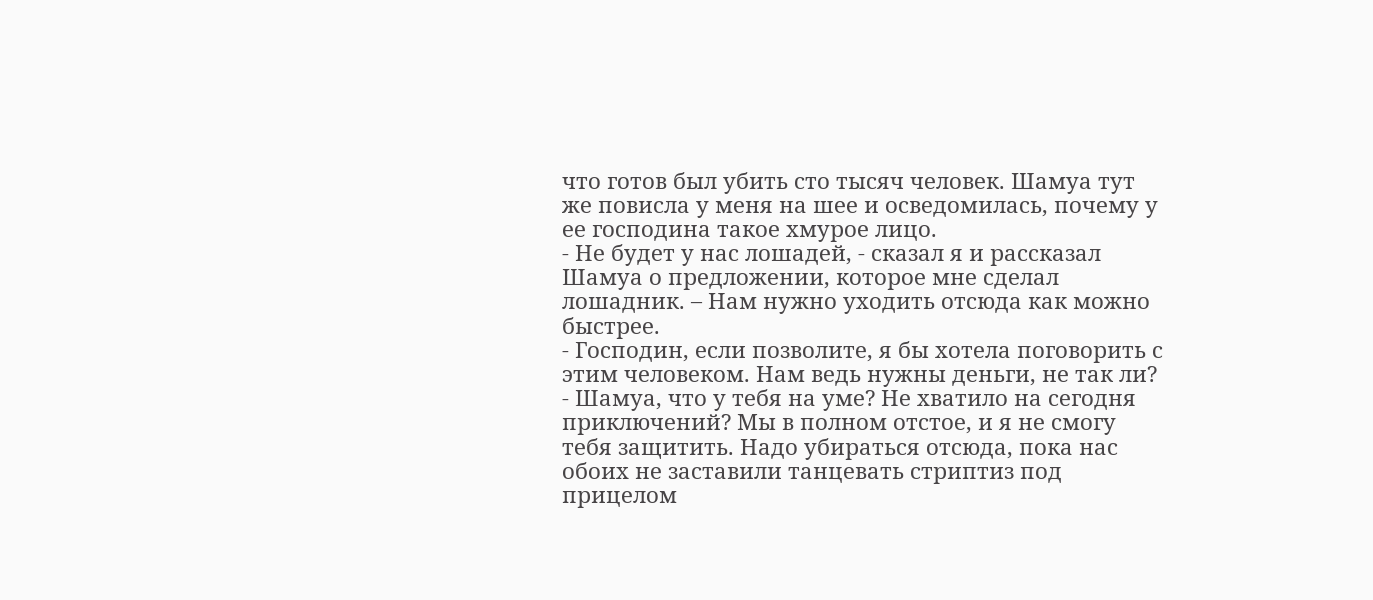что готов был убить сто тысяч человек. Шамуа тут же повисла у меня на шее и осведомилась, почему у ее господина такое хмурое лицо.
- Не будет у нас лошадей, - сказал я и рассказал Шамуа о предложении, которое мне сделал лошадник. – Нам нужно уходить отсюда как можно быстрее.
- Господин, если позволите, я бы хотела поговорить с этим человеком. Нам ведь нужны деньги, не так ли?
- Шамуа, что у тебя на уме? Не хватило на сегодня приключений? Мы в полном отстое, и я не смогу тебя защитить. Надо убираться отсюда, пока нас обоих не заставили танцевать стриптиз под прицелом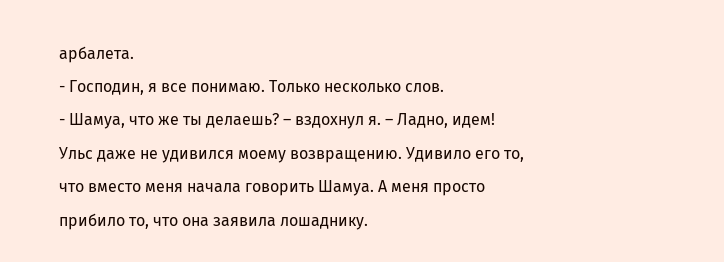арбалета.
- Господин, я все понимаю. Только несколько слов.
- Шамуа, что же ты делаешь? – вздохнул я. – Ладно, идем!
Ульс даже не удивился моему возвращению. Удивило его то, что вместо меня начала говорить Шамуа. А меня просто прибило то, что она заявила лошаднику.